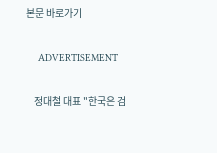본문 바로가기

    ADVERTISEMENT

    정대철 대표 "한국은 검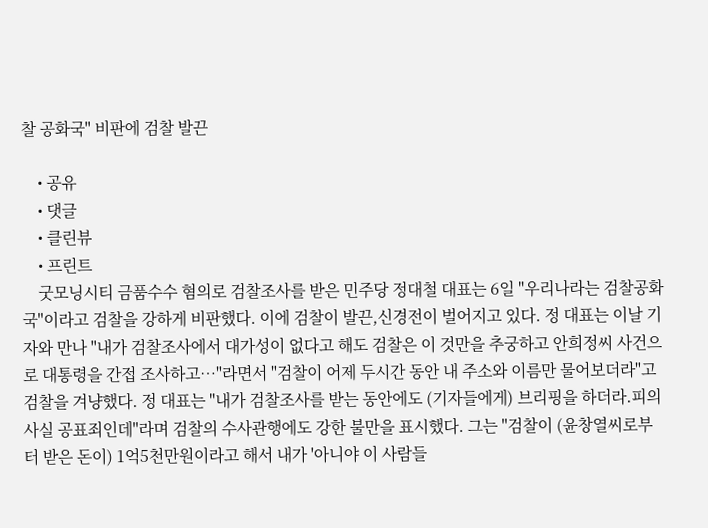찰 공화국" 비판에 검찰 발끈

    • 공유
    • 댓글
    • 클린뷰
    • 프린트
    굿모닝시티 금품수수 혐의로 검찰조사를 받은 민주당 정대철 대표는 6일 "우리나라는 검찰공화국"이라고 검찰을 강하게 비판했다. 이에 검찰이 발끈,신경전이 벌어지고 있다. 정 대표는 이날 기자와 만나 "내가 검찰조사에서 대가성이 없다고 해도 검찰은 이 것만을 추궁하고 안희정씨 사건으로 대통령을 간접 조사하고…"라면서 "검찰이 어제 두시간 동안 내 주소와 이름만 물어보더라"고 검찰을 겨냥했다. 정 대표는 "내가 검찰조사를 받는 동안에도 (기자들에게) 브리핑을 하더라.피의사실 공표죄인데"라며 검찰의 수사관행에도 강한 불만을 표시했다. 그는 "검찰이 (윤창열씨로부터 받은 돈이) 1억5천만원이라고 해서 내가 '아니야 이 사람들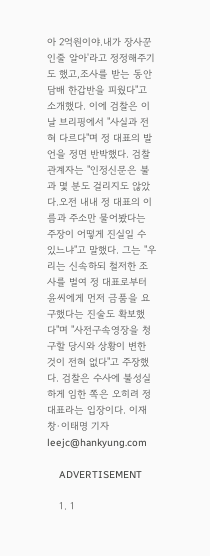아 2억원이야.내가 장사꾼인줄 알아'라고 정정해주기도 했고,조사를 받는 동안 담배 한갑반을 피웠다"고 소개했다. 이에 검찰은 이날 브리핑에서 "사실과 전혀 다르다"며 정 대표의 발언을 정면 반박했다. 검찰 관계자는 "인정신문은 불과 몇 분도 걸리지도 않았다.오전 내내 정 대표의 이름과 주소만 물어봤다는 주장이 어떻게 진실일 수 있느냐"고 말했다. 그는 "우리는 신속하되 철저한 조사를 벌여 정 대표로부터 윤씨에게 먼저 금품을 요구했다는 진술도 확보했다"며 "사전구속영장을 청구할 당시와 상황이 변한 것이 전혀 없다"고 주장했다. 검찰은 수사에 불성실하게 임한 쪽은 오히려 정 대표라는 입장이다. 이재창·이태명 기자 leejc@hankyung.com

    ADVERTISEMENT

    1. 1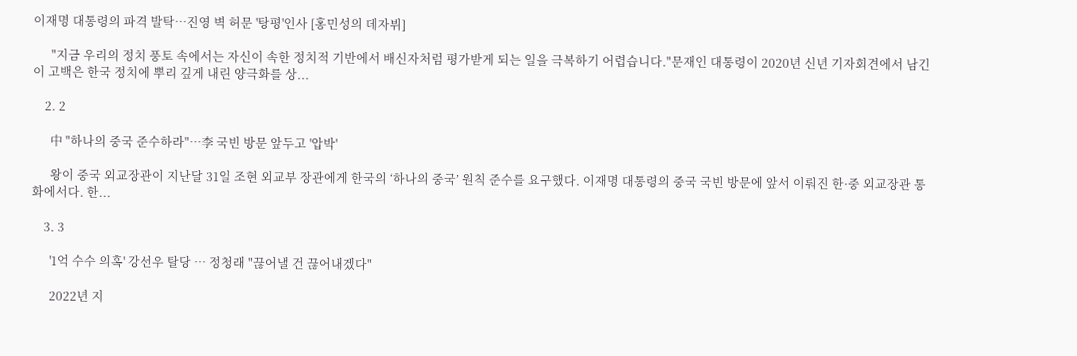이재명 대통령의 파격 발탁…진영 벽 허문 '탕평'인사 [홍민성의 데자뷔]

      "지금 우리의 정치 풍토 속에서는 자신이 속한 정치적 기반에서 배신자처럼 평가받게 되는 일을 극복하기 어렵습니다."문재인 대통령이 2020년 신년 기자회견에서 남긴 이 고백은 한국 정치에 뿌리 깊게 내린 양극화를 상...

    2. 2

      中 "하나의 중국 준수하라"…李 국빈 방문 앞두고 '압박'

      왕이 중국 외교장관이 지난달 31일 조현 외교부 장관에게 한국의 ‘하나의 중국’ 원칙 준수를 요구했다. 이재명 대통령의 중국 국빈 방문에 앞서 이뤄진 한·중 외교장관 통화에서다. 한...

    3. 3

      '1억 수수 의혹' 강선우 탈당 … 정청래 "끊어낼 건 끊어내겠다"

      2022년 지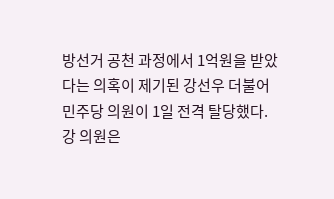방선거 공천 과정에서 1억원을 받았다는 의혹이 제기된 강선우 더불어민주당 의원이 1일 전격 탈당했다. 강 의원은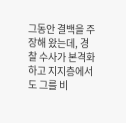그동안 결백을 주장해 왔는데, 경찰 수사가 본격화하고 지지층에서도 그를 비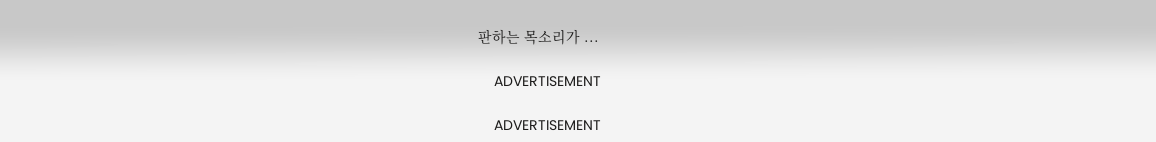판하는 목소리가 ...

    ADVERTISEMENT

    ADVERTISEMENT